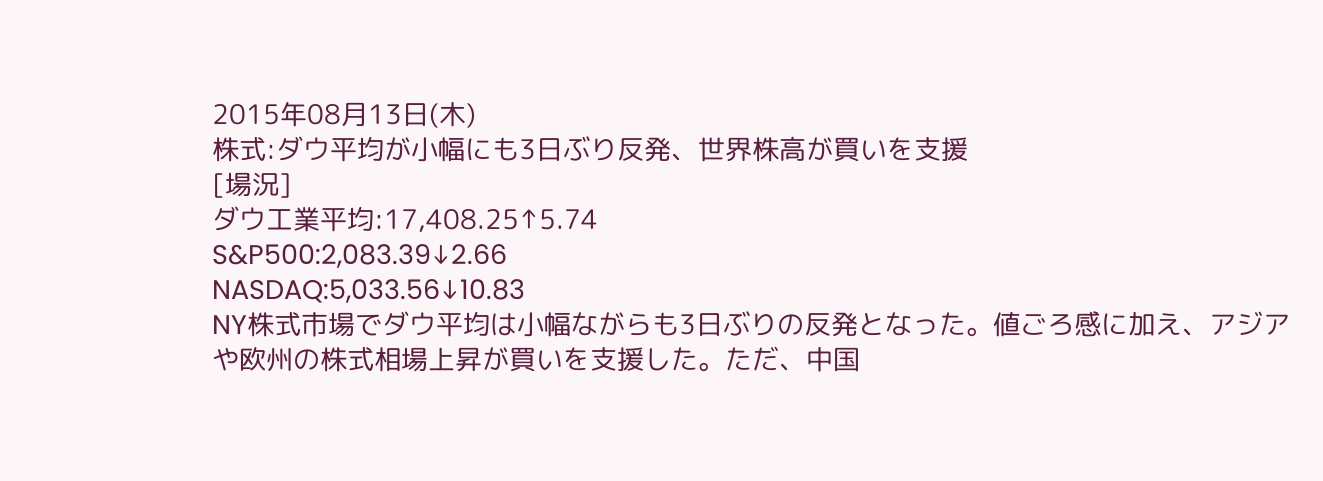2015年08月13日(木)
株式:ダウ平均が小幅にも3日ぶり反発、世界株高が買いを支援
[場況]
ダウ工業平均:17,408.25↑5.74
S&P500:2,083.39↓2.66
NASDAQ:5,033.56↓10.83
NY株式市場でダウ平均は小幅ながらも3日ぶりの反発となった。値ごろ感に加え、アジアや欧州の株式相場上昇が買いを支援した。ただ、中国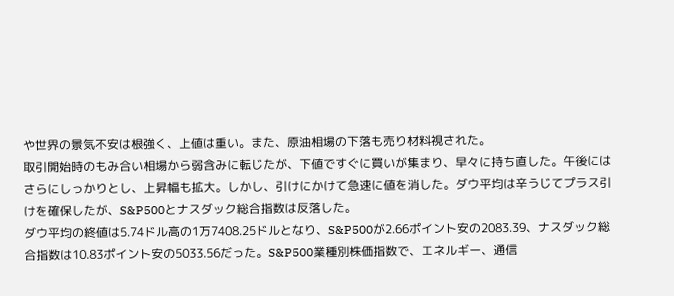や世界の景気不安は根強く、上値は重い。また、原油相場の下落も売り材料視された。
取引開始時のもみ合い相場から弱含みに転じたが、下値ですぐに買いが集まり、早々に持ち直した。午後にはさらにしっかりとし、上昇幅も拡大。しかし、引けにかけて急速に値を消した。ダウ平均は辛うじてプラス引けを確保したが、S&P500とナスダック総合指数は反落した。
ダウ平均の終値は5.74ドル高の1万7408.25ドルとなり、S&P500が2.66ポイント安の2083.39、ナスダック総合指数は10.83ポイント安の5033.56だった。S&P500業種別株価指数で、エネルギー、通信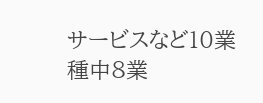サービスなど10業種中8業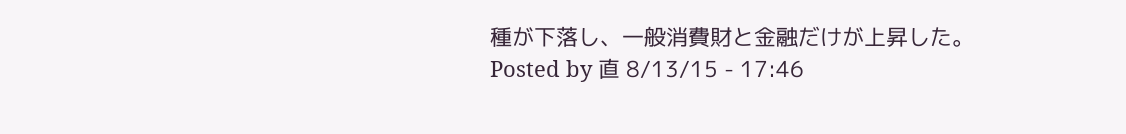種が下落し、一般消費財と金融だけが上昇した。
Posted by 直 8/13/15 - 17:46